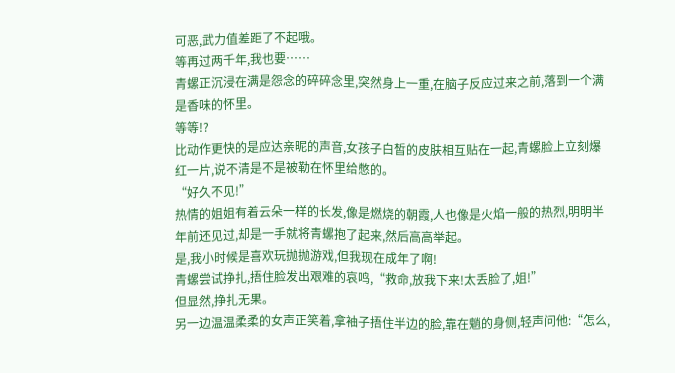可恶,武力值差距了不起哦。
等再过两千年,我也要……
青螺正沉浸在满是怨念的碎碎念里,突然身上一重,在脑子反应过来之前,落到一个满是香味的怀里。
等等!?
比动作更快的是应达亲昵的声音,女孩子白皙的皮肤相互贴在一起,青螺脸上立刻爆红一片,说不清是不是被勒在怀里给憋的。
“好久不见!”
热情的姐姐有着云朵一样的长发,像是燃烧的朝霞,人也像是火焰一般的热烈,明明半年前还见过,却是一手就将青螺抱了起来,然后高高举起。
是,我小时候是喜欢玩抛抛游戏,但我现在成年了啊!
青螺尝试挣扎,捂住脸发出艰难的哀鸣,“救命,放我下来!太丢脸了,姐!”
但显然,挣扎无果。
另一边温温柔柔的女声正笑着,拿袖子捂住半边的脸,靠在魈的身侧,轻声问他:“怎么,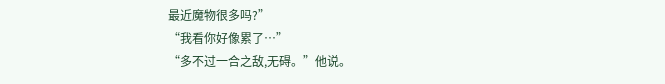最近魔物很多吗?”
“我看你好像累了…”
“多不过一合之敌,无碍。”他说。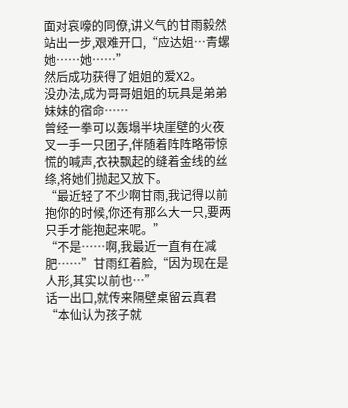面对哀嚎的同僚,讲义气的甘雨毅然站出一步,艰难开口,“应达姐…青螺她……她……”
然后成功获得了姐姐的爱X2。
没办法,成为哥哥姐姐的玩具是弟弟妹妹的宿命……
曾经一拳可以轰塌半块崖壁的火夜叉一手一只团子,伴随着阵阵略带惊慌的喊声,衣袂飘起的缝着金线的丝绦,将她们抛起又放下。
“最近轻了不少啊甘雨,我记得以前抱你的时候,你还有那么大一只,要两只手才能抱起来呢。”
“不是……啊,我最近一直有在减肥……”甘雨红着脸,“因为现在是人形,其实以前也…”
话一出口,就传来隔壁桌留云真君“本仙认为孩子就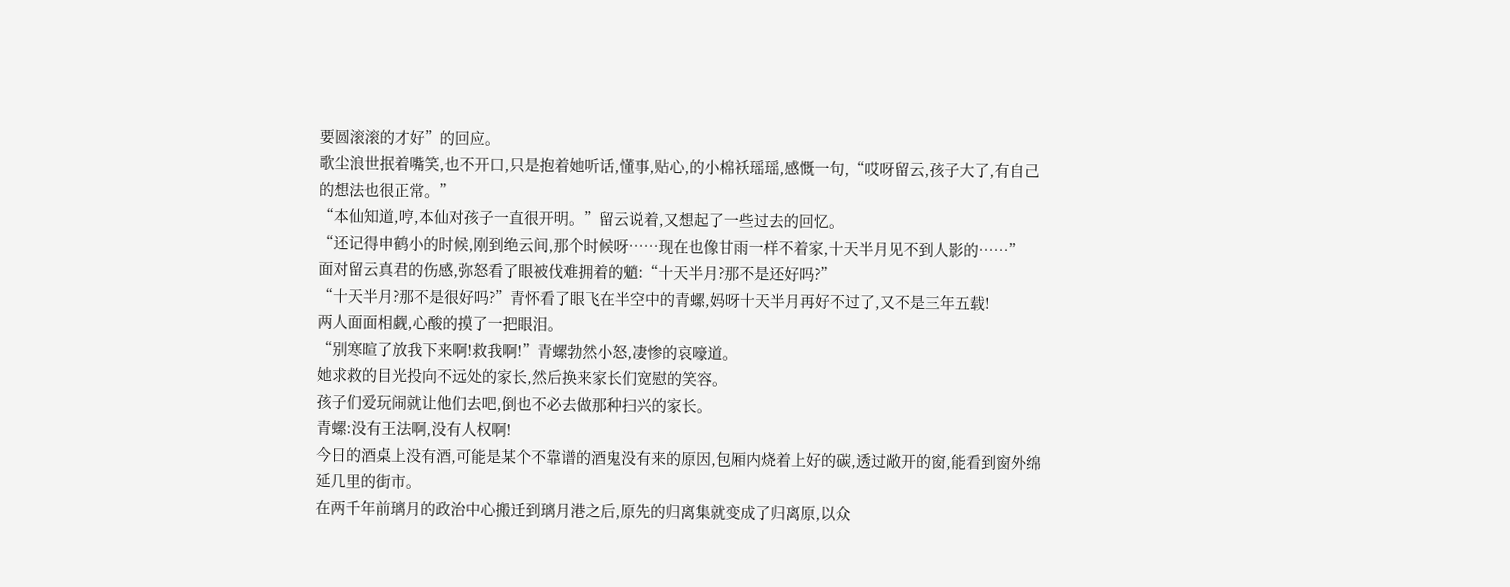要圆滚滚的才好”的回应。
歌尘浪世抿着嘴笑,也不开口,只是抱着她听话,懂事,贴心,的小棉袄瑶瑶,感慨一句,“哎呀留云,孩子大了,有自己的想法也很正常。”
“本仙知道,哼,本仙对孩子一直很开明。”留云说着,又想起了一些过去的回忆。
“还记得申鹤小的时候,刚到绝云间,那个时候呀……现在也像甘雨一样不着家,十天半月见不到人影的……”
面对留云真君的伤感,弥怒看了眼被伐难拥着的魈:“十天半月?那不是还好吗?”
“十天半月?那不是很好吗?”青怀看了眼飞在半空中的青螺,妈呀十天半月再好不过了,又不是三年五载!
两人面面相觑,心酸的摸了一把眼泪。
“别寒暄了放我下来啊!救我啊!”青螺勃然小怒,凄惨的哀嚎道。
她求救的目光投向不远处的家长,然后换来家长们宽慰的笑容。
孩子们爱玩闹就让他们去吧,倒也不必去做那种扫兴的家长。
青螺:没有王法啊,没有人权啊!
今日的酒桌上没有酒,可能是某个不靠谱的酒鬼没有来的原因,包厢内烧着上好的碳,透过敞开的窗,能看到窗外绵延几里的街市。
在两千年前璃月的政治中心搬迁到璃月港之后,原先的归离集就变成了归离原,以众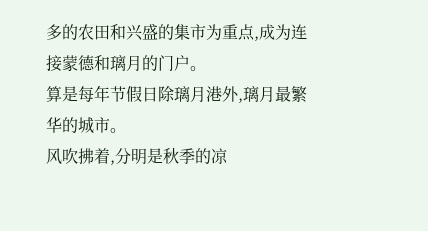多的农田和兴盛的集市为重点,成为连接蒙德和璃月的门户。
算是每年节假日除璃月港外,璃月最繁华的城市。
风吹拂着,分明是秋季的凉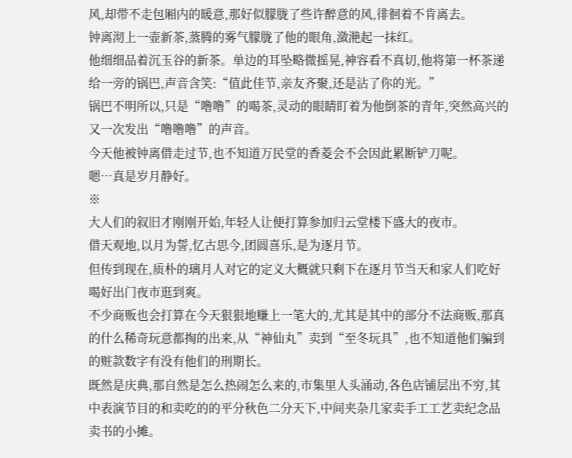风,却带不走包厢内的暖意,那好似朦胧了些许醉意的风,徘徊着不肯离去。
钟离沏上一壶新茶,蒸腾的雾气朦胧了他的眼角,潋滟起一抹红。
他细细品着沉玉谷的新茶。单边的耳坠略微摇晃,神容看不真切,他将第一杯茶递给一旁的锅巴,声音含笑:“值此佳节,亲友齐聚,还是沾了你的光。”
锅巴不明所以,只是“噜噜”的喝茶,灵动的眼睛盯着为他倒茶的青年,突然高兴的又一次发出“噜噜噜”的声音。
今天他被钟离借走过节,也不知道万民堂的香菱会不会因此累断铲刀呢。
嗯…真是岁月静好。
※
大人们的叙旧才刚刚开始,年轻人让便打算参加归云堂楼下盛大的夜市。
借天观地,以月为誓,忆古思今,团圆喜乐,是为逐月节。
但传到现在,质朴的璃月人对它的定义大概就只剩下在逐月节当天和家人们吃好喝好出门夜市逛到爽。
不少商贩也会打算在今天狠狠地赚上一笔大的,尤其是其中的部分不法商贩,那真的什么稀奇玩意都掏的出来,从“神仙丸”卖到“至冬玩具”,也不知道他们骗到的赃款数字有没有他们的刑期长。
既然是庆典,那自然是怎么热闹怎么来的,市集里人头涌动,各色店铺层出不穷,其中表演节目的和卖吃的的平分秋色二分天下,中间夹杂几家卖手工工艺卖纪念品卖书的小摊。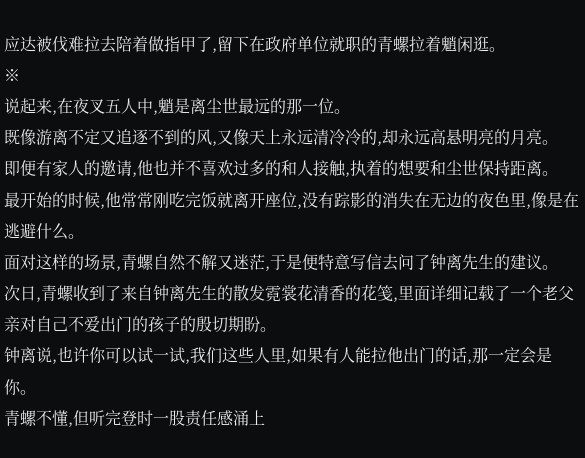应达被伐难拉去陪着做指甲了,留下在政府单位就职的青螺拉着魈闲逛。
※
说起来,在夜叉五人中,魈是离尘世最远的那一位。
既像游离不定又追逐不到的风,又像天上永远清冷冷的,却永远高悬明亮的月亮。
即便有家人的邀请,他也并不喜欢过多的和人接触,执着的想要和尘世保持距离。
最开始的时候,他常常刚吃完饭就离开座位,没有踪影的消失在无边的夜色里,像是在逃避什么。
面对这样的场景,青螺自然不解又迷茫,于是便特意写信去问了钟离先生的建议。
次日,青螺收到了来自钟离先生的散发霓裳花清香的花笺,里面详细记载了一个老父亲对自己不爱出门的孩子的殷切期盼。
钟离说,也许你可以试一试,我们这些人里,如果有人能拉他出门的话,那一定会是你。
青螺不懂,但听完登时一股责任感涌上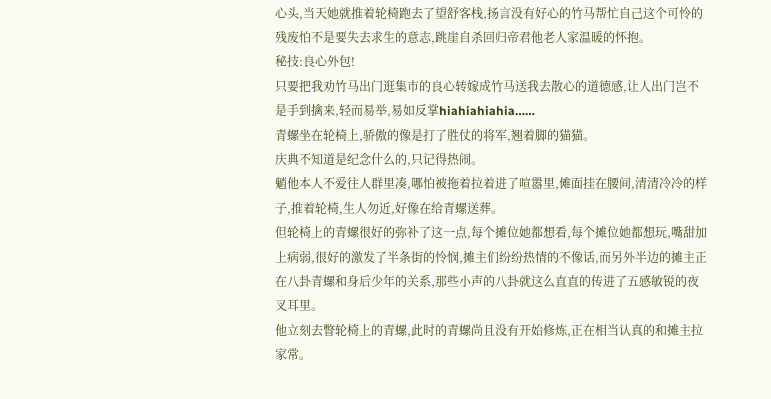心头,当天她就推着轮椅跑去了望舒客栈,扬言没有好心的竹马帮忙自己这个可怜的残废怕不是要失去求生的意志,跳崖自杀回归帝君他老人家温暖的怀抱。
秘技:良心外包!
只要把我劝竹马出门逛集市的良心转嫁成竹马送我去散心的道德感,让人出门岂不是手到擒来,轻而易举,易如反掌hiahiahiahia……
青螺坐在轮椅上,骄傲的像是打了胜仗的将军,翘着脚的猫猫。
庆典不知道是纪念什么的,只记得热闹。
魈他本人不爱往人群里凑,哪怕被拖着拉着进了喧嚣里,傩面挂在腰间,清清冷冷的样子,推着轮椅,生人勿近,好像在给青螺送葬。
但轮椅上的青螺很好的弥补了这一点,每个摊位她都想看,每个摊位她都想玩,嘴甜加上病弱,很好的激发了半条街的怜悯,摊主们纷纷热情的不像话,而另外半边的摊主正在八卦青螺和身后少年的关系,那些小声的八卦就这么直直的传进了五感敏锐的夜叉耳里。
他立刻去瞥轮椅上的青螺,此时的青螺尚且没有开始修炼,正在相当认真的和摊主拉家常。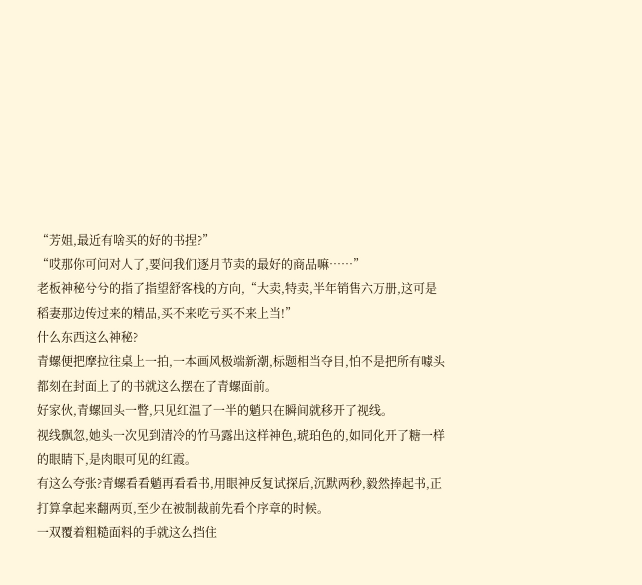“芳姐,最近有啥买的好的书捏?”
“哎那你可问对人了,要问我们逐月节卖的最好的商品嘛……”
老板神秘兮兮的指了指望舒客栈的方向,“大卖,特卖,半年销售六万册,这可是稻妻那边传过来的精品,买不来吃亏买不来上当!”
什么东西这么神秘?
青螺便把摩拉往桌上一拍,一本画风极端新潮,标题相当夺目,怕不是把所有噱头都刻在封面上了的书就这么摆在了青螺面前。
好家伙,青螺回头一瞥,只见红温了一半的魈只在瞬间就移开了视线。
视线飘忽,她头一次见到清冷的竹马露出这样神色,琥珀色的,如同化开了糖一样的眼睛下,是肉眼可见的红霞。
有这么夸张?青螺看看魈再看看书,用眼神反复试探后,沉默两秒,毅然捧起书,正打算拿起来翻两页,至少在被制裁前先看个序章的时候。
一双覆着粗糙面料的手就这么挡住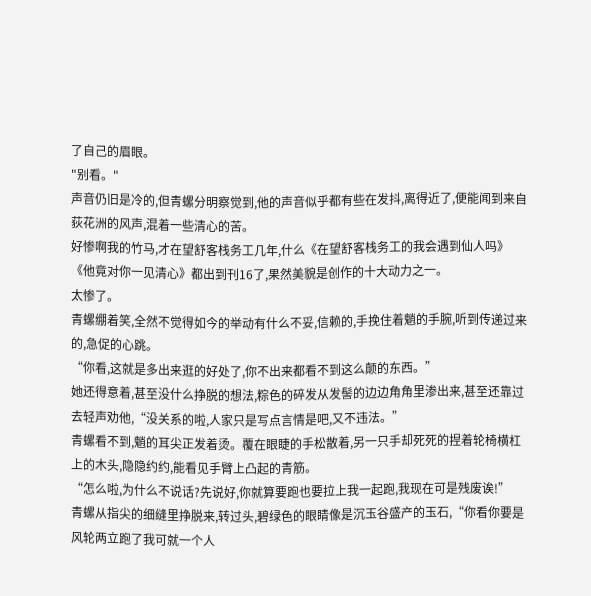了自己的眉眼。
"别看。"
声音仍旧是冷的,但青螺分明察觉到,他的声音似乎都有些在发抖,离得近了,便能闻到来自荻花洲的风声,混着一些清心的苦。
好惨啊我的竹马,才在望舒客栈务工几年,什么《在望舒客栈务工的我会遇到仙人吗》《他竟对你一见清心》都出到刊16了,果然美貌是创作的十大动力之一。
太惨了。
青螺绷着笑,全然不觉得如今的举动有什么不妥,信赖的,手挽住着魈的手腕,听到传递过来的,急促的心跳。
“你看,这就是多出来逛的好处了,你不出来都看不到这么颠的东西。”
她还得意着,甚至没什么挣脱的想法,粽色的碎发从发髻的边边角角里渗出来,甚至还靠过去轻声劝他,“没关系的啦,人家只是写点言情是吧,又不违法。”
青螺看不到,魈的耳尖正发着烫。覆在眼睫的手松散着,另一只手却死死的捏着轮椅横杠上的木头,隐隐约约,能看见手臂上凸起的青筋。
“怎么啦,为什么不说话?先说好,你就算要跑也要拉上我一起跑,我现在可是残废诶!”
青螺从指尖的细缝里挣脱来,转过头,碧绿色的眼睛像是沉玉谷盛产的玉石,“你看你要是风轮两立跑了我可就一个人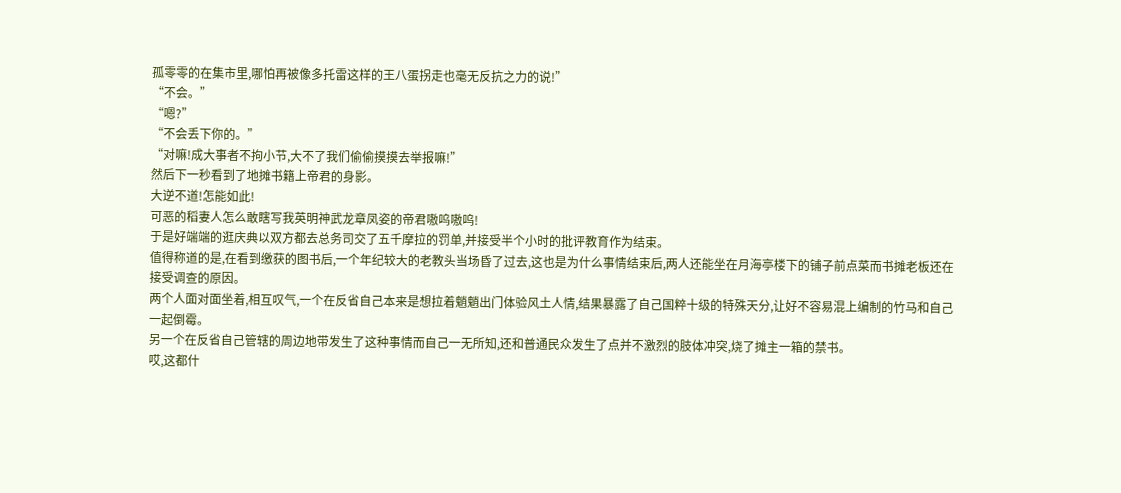孤零零的在集市里,哪怕再被像多托雷这样的王八蛋拐走也毫无反抗之力的说!”
“不会。”
“嗯?”
“不会丢下你的。”
“对嘛!成大事者不拘小节,大不了我们偷偷摸摸去举报嘛!”
然后下一秒看到了地摊书籍上帝君的身影。
大逆不道!怎能如此!
可恶的稻妻人怎么敢瞎写我英明神武龙章凤姿的帝君嗷呜嗷呜!
于是好端端的逛庆典以双方都去总务司交了五千摩拉的罚单,并接受半个小时的批评教育作为结束。
值得称道的是,在看到缴获的图书后,一个年纪较大的老教头当场昏了过去,这也是为什么事情结束后,两人还能坐在月海亭楼下的铺子前点菜而书摊老板还在接受调查的原因。
两个人面对面坐着,相互叹气,一个在反省自己本来是想拉着魈魈出门体验风土人情,结果暴露了自己国粹十级的特殊天分,让好不容易混上编制的竹马和自己一起倒霉。
另一个在反省自己管辖的周边地带发生了这种事情而自己一无所知,还和普通民众发生了点并不激烈的肢体冲突,烧了摊主一箱的禁书。
哎,这都什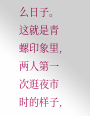么日子。
这就是青螺印象里,两人第一次逛夜市时的样子,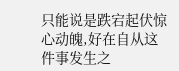只能说是跌宕起伏惊心动魄,好在自从这件事发生之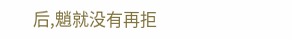后,魈就没有再拒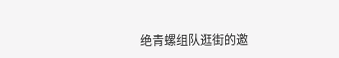绝青螺组队逛街的邀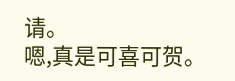请。
嗯,真是可喜可贺。